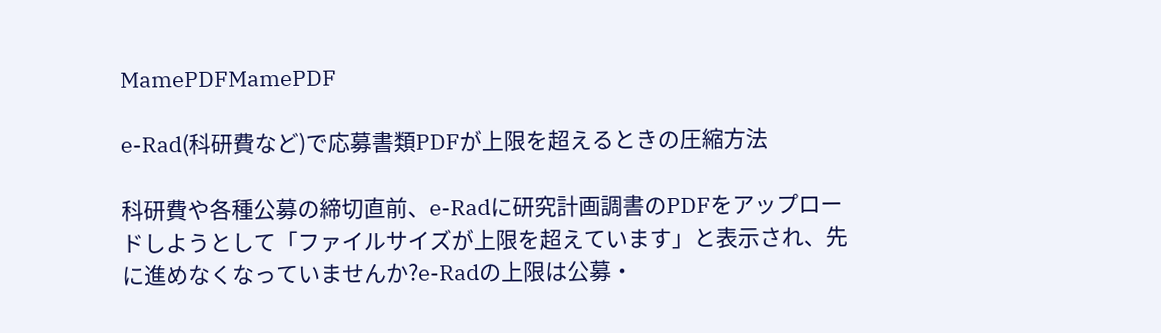MamePDFMamePDF

e-Rad(科研費など)で応募書類PDFが上限を超えるときの圧縮方法

科研費や各種公募の締切直前、e-Radに研究計画調書のPDFをアップロードしようとして「ファイルサイズが上限を超えています」と表示され、先に進めなくなっていませんか?e-Radの上限は公募・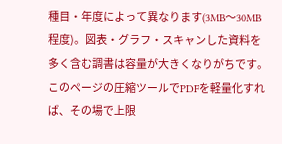種目・年度によって異なります(3MB〜30MB程度)。図表・グラフ・スキャンした資料を多く含む調書は容量が大きくなりがちです。このページの圧縮ツールでPDFを軽量化すれば、その場で上限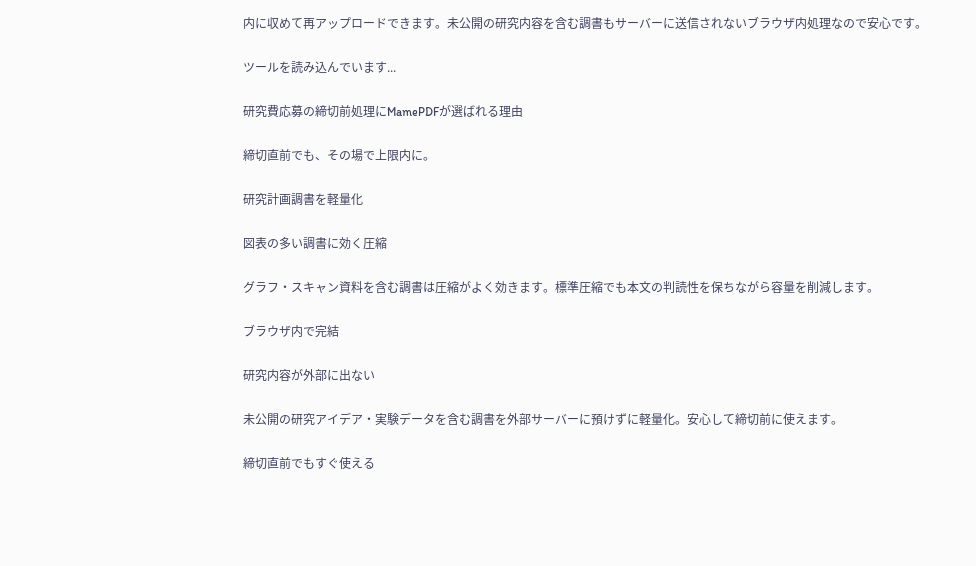内に収めて再アップロードできます。未公開の研究内容を含む調書もサーバーに送信されないブラウザ内処理なので安心です。

ツールを読み込んでいます...

研究費応募の締切前処理にMamePDFが選ばれる理由

締切直前でも、その場で上限内に。

研究計画調書を軽量化

図表の多い調書に効く圧縮

グラフ・スキャン資料を含む調書は圧縮がよく効きます。標準圧縮でも本文の判読性を保ちながら容量を削減します。

ブラウザ内で完結

研究内容が外部に出ない

未公開の研究アイデア・実験データを含む調書を外部サーバーに預けずに軽量化。安心して締切前に使えます。

締切直前でもすぐ使える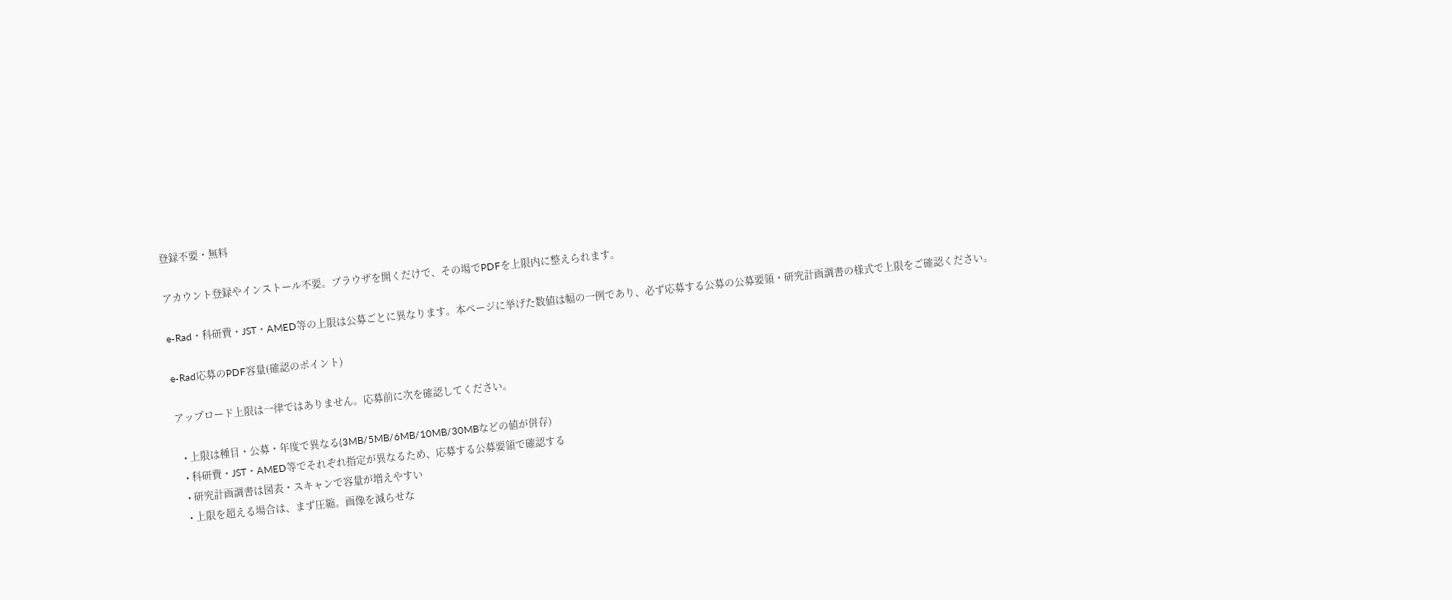登録不要・無料

アカウント登録やインストール不要。ブラウザを開くだけで、その場でPDFを上限内に整えられます。

e-Rad・科研費・JST・AMED等の上限は公募ごとに異なります。本ページに挙げた数値は幅の一例であり、必ず応募する公募の公募要領・研究計画調書の様式で上限をご確認ください。

e-Rad応募のPDF容量(確認のポイント)

アップロード上限は一律ではありません。応募前に次を確認してください。

  • 上限は種目・公募・年度で異なる(3MB/5MB/6MB/10MB/30MBなどの値が併存)
  • 科研費・JST・AMED等でそれぞれ指定が異なるため、応募する公募要領で確認する
  • 研究計画調書は図表・スキャンで容量が増えやすい
  • 上限を超える場合は、まず圧縮。画像を減らせな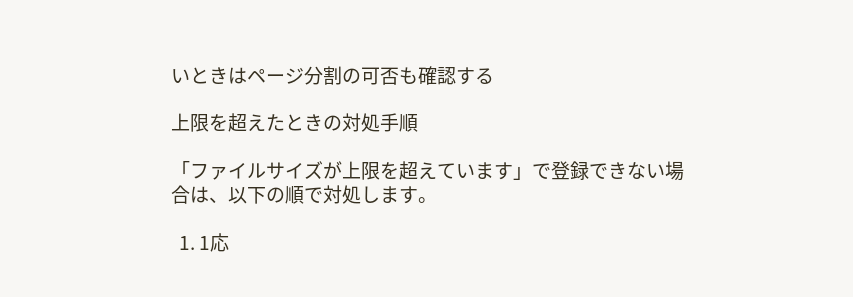いときはページ分割の可否も確認する

上限を超えたときの対処手順

「ファイルサイズが上限を超えています」で登録できない場合は、以下の順で対処します。

  1. 1応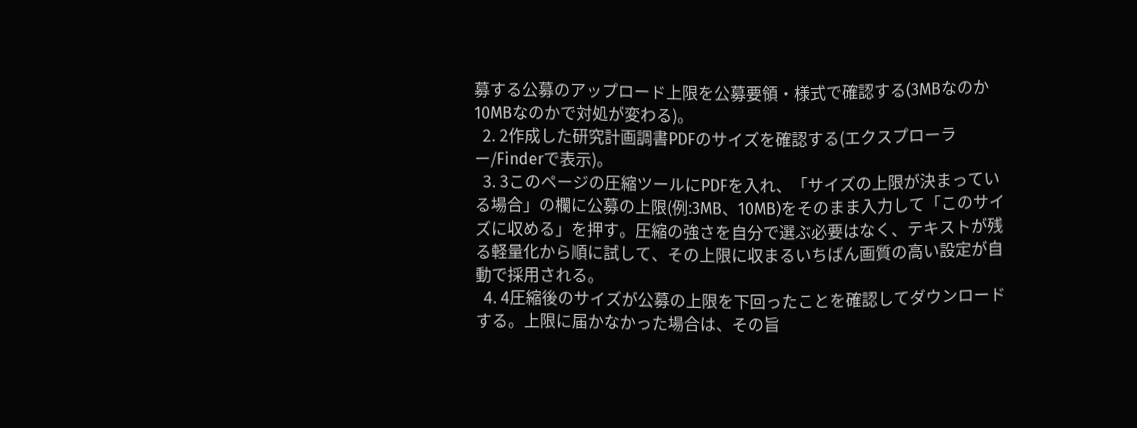募する公募のアップロード上限を公募要領・様式で確認する(3MBなのか10MBなのかで対処が変わる)。
  2. 2作成した研究計画調書PDFのサイズを確認する(エクスプローラー/Finderで表示)。
  3. 3このページの圧縮ツールにPDFを入れ、「サイズの上限が決まっている場合」の欄に公募の上限(例:3MB、10MB)をそのまま入力して「このサイズに収める」を押す。圧縮の強さを自分で選ぶ必要はなく、テキストが残る軽量化から順に試して、その上限に収まるいちばん画質の高い設定が自動で採用される。
  4. 4圧縮後のサイズが公募の上限を下回ったことを確認してダウンロードする。上限に届かなかった場合は、その旨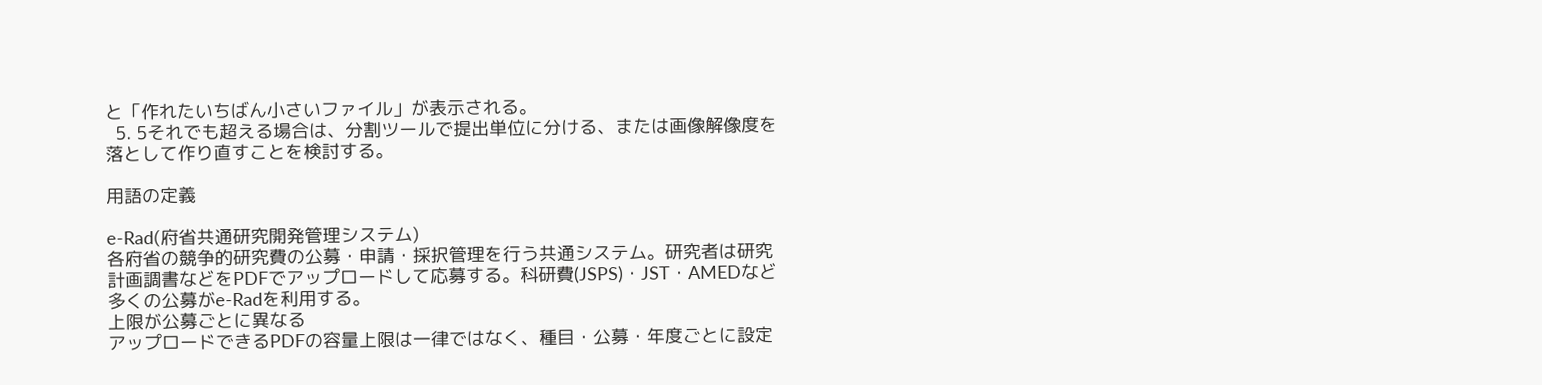と「作れたいちばん小さいファイル」が表示される。
  5. 5それでも超える場合は、分割ツールで提出単位に分ける、または画像解像度を落として作り直すことを検討する。

用語の定義

e-Rad(府省共通研究開発管理システム)
各府省の競争的研究費の公募・申請・採択管理を行う共通システム。研究者は研究計画調書などをPDFでアップロードして応募する。科研費(JSPS)・JST・AMEDなど多くの公募がe-Radを利用する。
上限が公募ごとに異なる
アップロードできるPDFの容量上限は一律ではなく、種目・公募・年度ごとに設定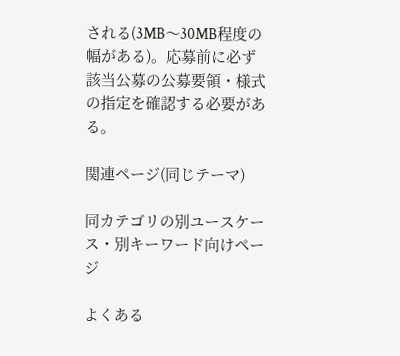される(3MB〜30MB程度の幅がある)。応募前に必ず該当公募の公募要領・様式の指定を確認する必要がある。

関連ページ(同じテーマ)

同カテゴリの別ユースケース・別キーワード向けページ

よくある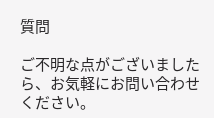質問

ご不明な点がございましたら、お気軽にお問い合わせください。